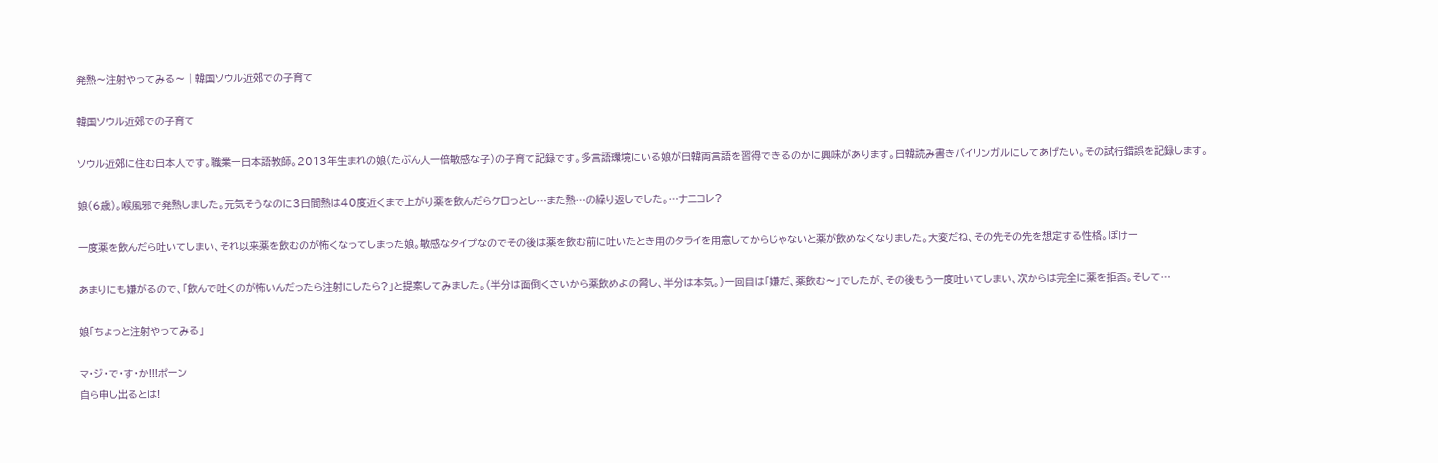発熱〜注射やってみる〜 | 韓国ソウル近郊での子育て

韓国ソウル近郊での子育て

ソウル近郊に住む日本人です。職業ー日本語教師。2013年生まれの娘(たぶん人一倍敏感な子)の子育て記録です。多言語環境にいる娘が日韓両言語を習得できるのかに興味があります。日韓読み書きバイリンガルにしてあげたい。その試行錯誤を記録します。

娘(6歳)。喉風邪で発熱しました。元気そうなのに3日間熱は40度近くまで上がり薬を飲んだらケロっとし…また熱…の繰り返しでした。…ナニコレ?

一度薬を飲んだら吐いてしまい、それ以来薬を飲むのが怖くなってしまった娘。敏感なタイプなのでその後は薬を飲む前に吐いたとき用のタライを用意してからじゃないと薬が飲めなくなりました。大変だね、その先その先を想定する性格。ぼけー

あまりにも嫌がるので、「飲んで吐くのが怖いんだったら注射にしたら?」と提案してみました。(半分は面倒くさいから薬飲めよの脅し、半分は本気。)一回目は「嫌だ、薬飲む〜」でしたが、その後もう一度吐いてしまい、次からは完全に薬を拒否。そして…

娘「ちょっと注射やってみる」

マ・ジ・で・す・か!!!ポーン
自ら申し出るとは!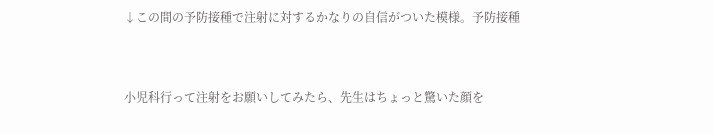↓この間の予防接種で注射に対するかなりの自信がついた模様。予防接種


小児科行って注射をお願いしてみたら、先生はちょっと驚いた顔を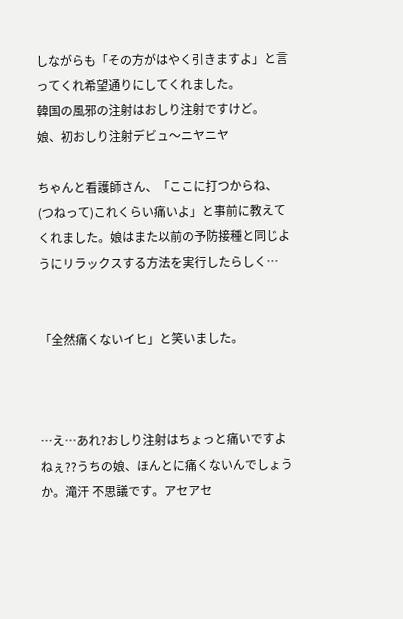しながらも「その方がはやく引きますよ」と言ってくれ希望通りにしてくれました。
韓国の風邪の注射はおしり注射ですけど。
娘、初おしり注射デビュ〜ニヤニヤ

ちゃんと看護師さん、「ここに打つからね、(つねって)これくらい痛いよ」と事前に教えてくれました。娘はまた以前の予防接種と同じようにリラックスする方法を実行したらしく…


「全然痛くないイヒ」と笑いました。



…え…あれ?おしり注射はちょっと痛いですよねぇ??うちの娘、ほんとに痛くないんでしょうか。滝汗 不思議です。アセアセ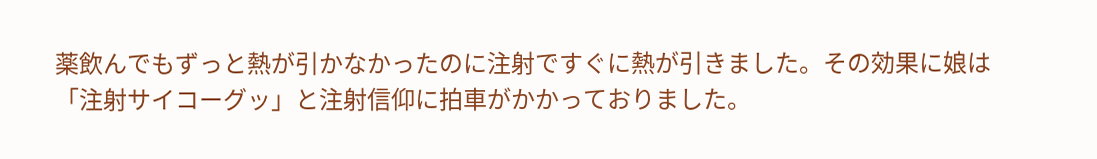薬飲んでもずっと熱が引かなかったのに注射ですぐに熱が引きました。その効果に娘は「注射サイコーグッ」と注射信仰に拍車がかかっておりました。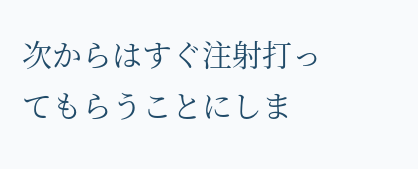次からはすぐ注射打ってもらうことにしま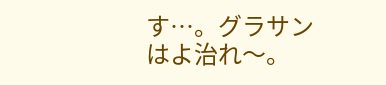す…。グラサン
はよ治れ〜。